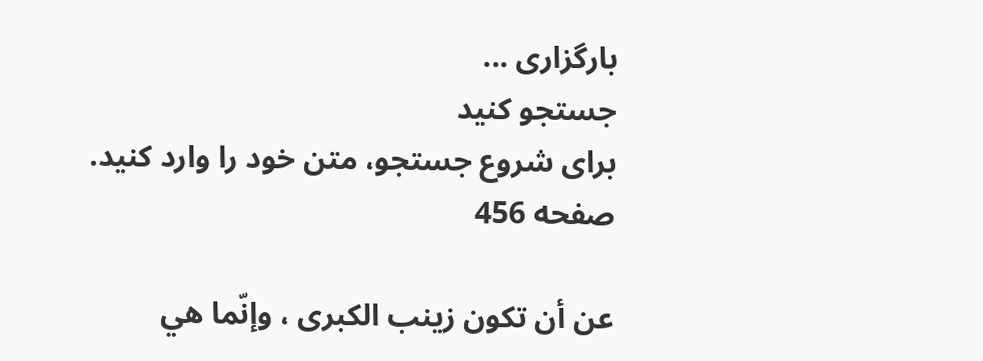بارگزاری ...
جستجو کنید
برای شروع جستجو، متن خود را وارد کنید.
صفحه 456

عن أن تكون زينب الكبرى ، وإنّما هي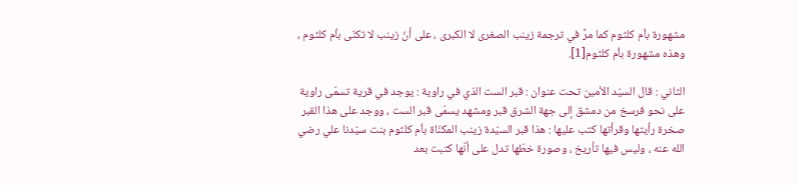مشهورة باُم كلثوم كما مرَّ في ترجمة زينب الصغرى لا الكبرى ، على أنّ زينب لا تكنّى باُم كلثوم ، وهذه مشهورة باُم كلثوم[1].

الثاني : قال السيّد الأمين تحت عنوان : قبر الست الذي في راوية : يوجد في قرية تسمّى راوية على نحو فرسخ من دمشق إلى جهة الشرق قبر ومشهد يسمّى قبر الست ، ووجد على هذا القبر صخرة رأيتها وقرأتها كتب عليها : هذا قبر السيّدة زينب المكنّاة باُم كلثوم بنت سيّدنا علي رضي الله عنه ، وليس فيها تأريخ ، وصورة خطّها تدل على أنّها كتبت بعد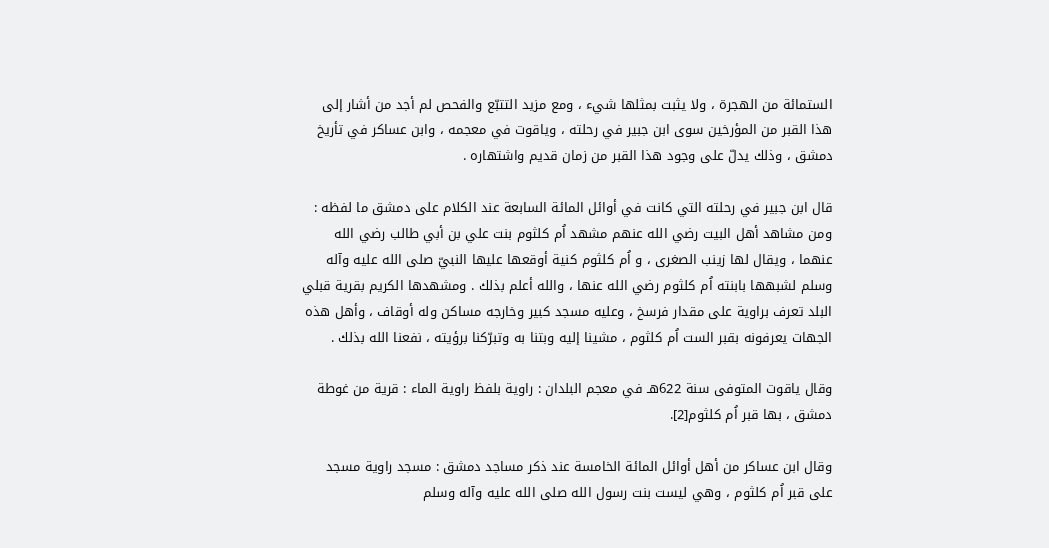الستمائة من الهجرة ، ولا يثبت بمثلها شيء ، ومع مزيد التتبّع والفحص لم أجد من أشار إلى هذا القبر من المؤرخين سوى ابن جبير في رحلته ، وياقوت في معجمه ، وابن عساكر في تأريخ دمشق ، وذلك يدلّ على وجود هذا القبر من زمان قديم واشتهاره .

قال ابن جبير في رحلته التي كانت في أوائل المائة السابعة عند الكلام على دمشق ما لفظه : ومن مشاهد أهل البيت رضي الله عنهم مشهد اُم كلثوم بنت علي بن أبي طالب رضي الله عنهما ، ويقال لها زينب الصغرى ، و اُم كلثوم كنية أوقعها عليها النبيّ صلى الله عليه وآله وسلم لشبهها بابنته اُم كلثوم رضي الله عنها ، والله أعلم بذلك . ومشهدها الكريم بقرية قبلي البلد تعرف براوية على مقدار فرسخ ، وعليه مسجد كبير وخارجه مساكن وله أوقاف ، وأهل هذه الجهات يعرفونه بقبر الست اُم كلثوم ، مشينا إليه وبتنا به وتبرّكنا برؤيته ، نفعنا الله بذلك .

وقال ياقوت المتوفى سنة 622هـ في معجم البلدان : راوية بلفظ راوية الماء : قرية من غوطة دمشق ، بها قبر اُم كلثوم[2].

وقال ابن عساكر من أهل أوائل المائة الخامسة عند ذكر مساجد دمشق : مسجد راوية مسجد على قبر اُم كلثوم ، وهي ليست بنت رسول الله صلى الله عليه وآله وسلم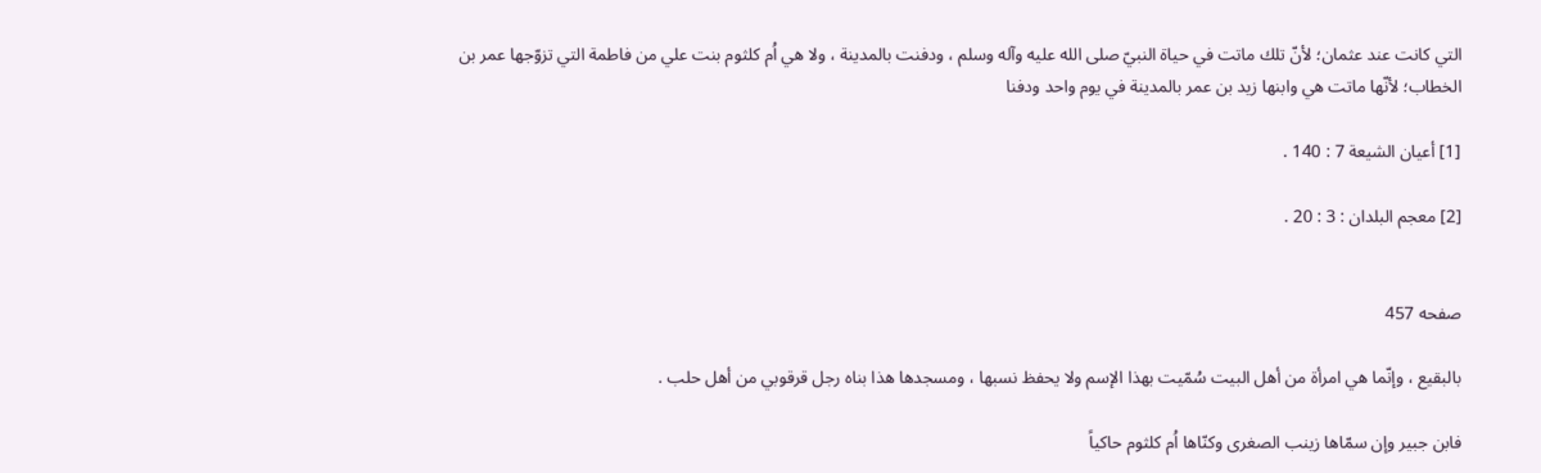التي كانت عند عثمان؛ لأنّ تلك ماتت في حياة النبيّ صلى الله عليه وآله وسلم ، ودفنت بالمدينة ، ولا هي اُم كلثوم بنت علي من فاطمة التي تزوّجها عمر بن الخطاب؛ لأنّها ماتت هي وابنها زيد بن عمر بالمدينة في يوم واحد ودفنا

[1] أعيان الشيعة 7 : 140 .

[2] معجم البلدان : 3 : 20 .


صفحه 457

بالبقيع ، وإنّما هي امرأة من أهل البيت سُمّيت بهذا الإسم ولا يحفظ نسبها ، ومسجدها هذا بناه رجل قرقوبي من أهل حلب .

فابن جبير وإن سمّاها زينب الصغرى وكنّاها اُم كلثوم حاكياً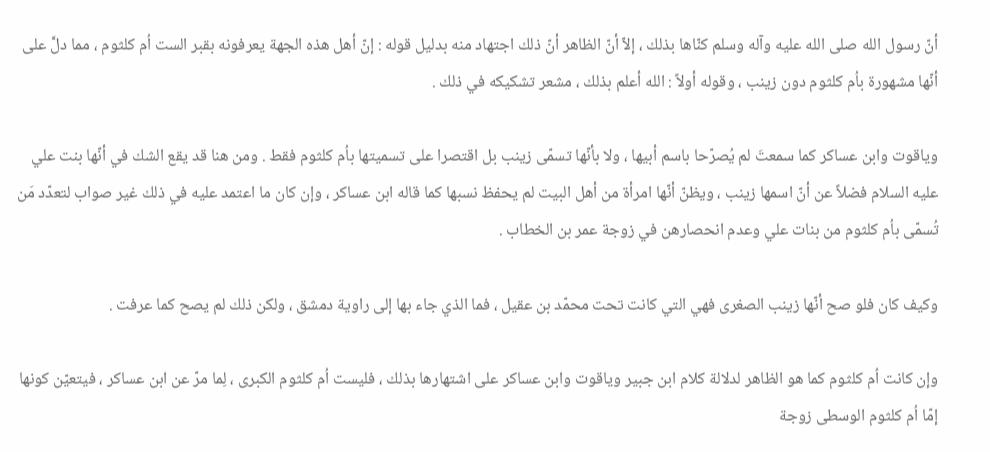أنّ رسول الله صلى الله عليه وآله وسلم كنّاها بذلك ، إلاّ أنّ الظاهر أنّ ذلك اجتهاد منه بدليل قوله : إنّ أهل هذه الجهة يعرفونه بقبر الست اُم كلثوم ، مما دلَّ على أنّها مشهورة باُم كلثوم دون زينب ، وقوله أولاً : الله أعلم بذلك ، مشعر تشكيكه في ذلك .

وياقوت وابن عساكر كما سمعتَ لم يُصرّحا باسم أبيها ، ولا بأنّها تسمّى زينب بل اقتصرا على تسميتها باُم كلثوم فقط . ومن هنا قد يقع الشك في أنّها بنت علي عليه السلام فضلاً عن أنّ اسمها زينب ، ويظنّ أنّها امرأة من أهل البيت لم يحفظ نسبها كما قاله ابن عساكر ، وإن كان ما اعتمد عليه في ذلك غير صواب لتعدّد مَن تُسمّى باُم كلثوم من بنات علي وعدم انحصارهن في زوجة عمر بن الخطاب .

وكيف كان فلو صح أنّها زينب الصغرى فهي التي كانت تحت محمّد بن عقيل ، فما الذي جاء بها إلى راوية دمشق ، ولكن ذلك لم يصح كما عرفت .

وإن كانت اُم كلثوم كما هو الظاهر لدلالة كلام ابن جبير وياقوت وابن عساكر على اشتهارها بذلك ، فليست اُم كلثوم الكبرى ، لِما مرّ عن ابن عساكر ، فيتعيّن كونها إمّا اُم كلثوم الوسطى زوجة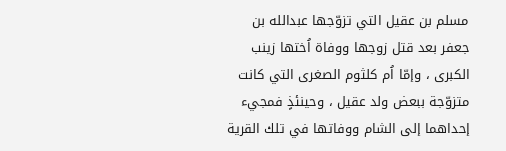مسلم بن عقيل التي تزوّجها عبدالله بن جعفر بعد قتل زوجها ووفاة اُختها زينب الكبرى ، وإمّا اُم كلثوم الصغرى التي كانت متزوّجة ببعض ولد عقيل ، وحينئذٍ فمجيء إحداهما إلى الشام ووفاتها في تلك القرية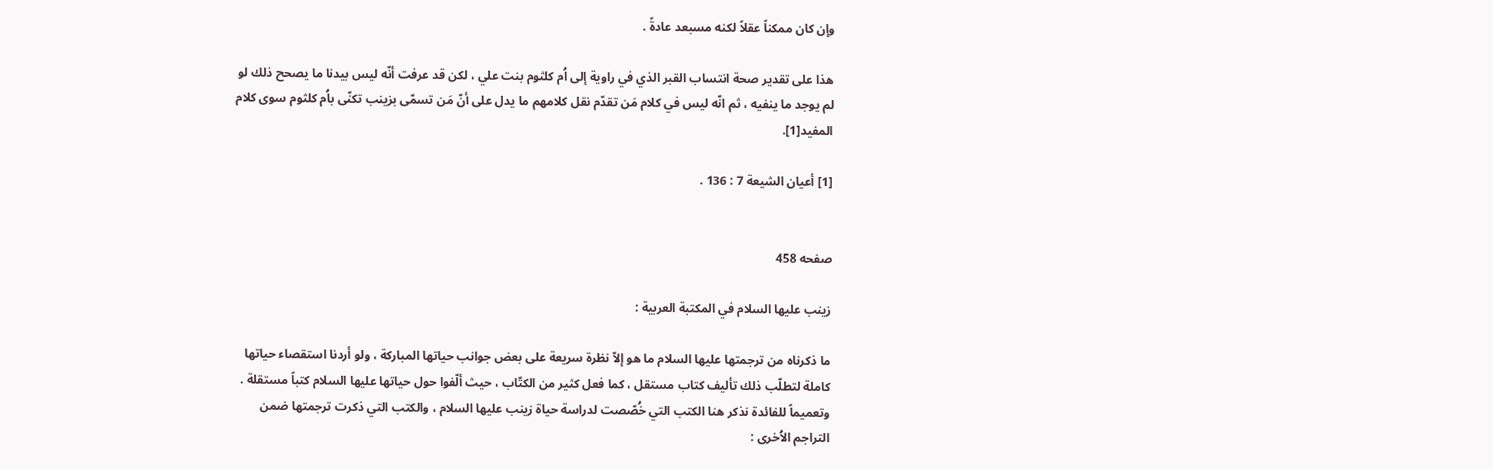وإن كان ممكناً عقلاً لكنه مسبعد عادةً .

هذا على تقدير صحة انتساب القبر الذي في راوية إلى اُم كلثوم بنت علي ، لكن قد عرفت أنّه ليس بيدنا ما يصحح ذلك لو لم يوجد ما ينفيه ، ثم انّه ليس في كلام مَن تقدّم نقل كلامهم ما يدل على أنّ مَن تسمّى بزينب تكنّى باُم كلثوم سوى كلام المفيد[1].

[1] أعيان الشيعة 7 : 136 .


صفحه 458

زينب عليها السلام في المكتبة العربية :

ما ذكرناه من ترجمتها عليها السلام ما هو إلاّ نظرة سريعة على بعض جوانب حياتها المباركة ، ولو أردنا استقصاء حياتها كاملة لتطلّب ذلك تأليف كتاب مستقل ، كما فعل كثير من الكتّاب ، حيث ألّفوا حول حياتها عليها السلام كتباً مستقلة . وتعميماً للفائدة نذكر هنا الكتب التي خُصّصت لدراسة حياة زينب عليها السلام ، والكتب التي ذكرت ترجمتها ضمن التراجم الاُخرى :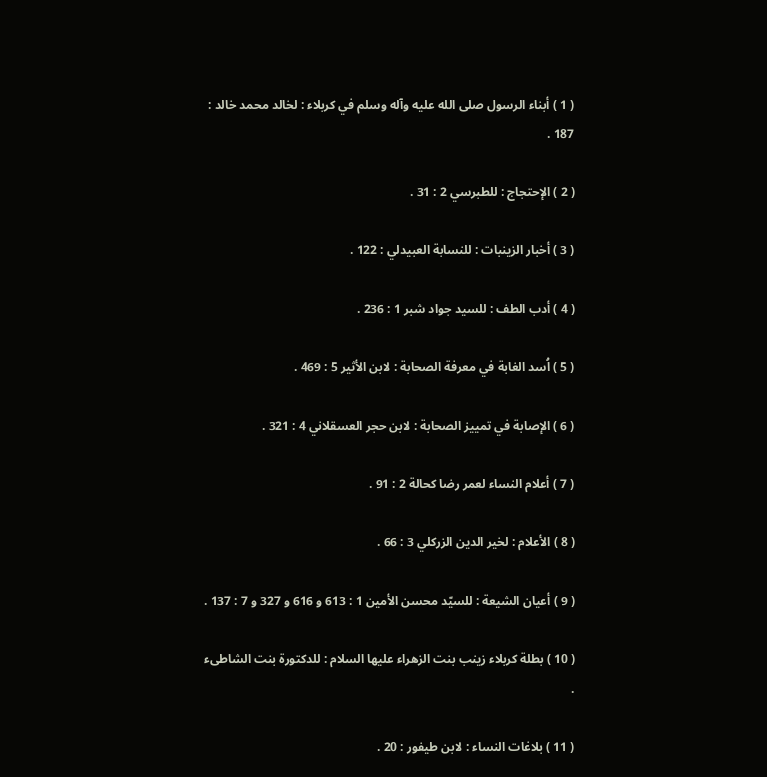( 1 ) أبناء الرسول صلى الله عليه وآله وسلم في كربلاء : لخالد محمد خالد : 187 .

( 2 ) الإحتجاج : للطبرسي 2 : 31 .

( 3 ) أخبار الزينبات : للنسابة العبيدلي : 122 .

( 4 ) أدب الطف : للسيد جواد شبر 1 : 236 .

( 5 ) اُسد الغابة في معرفة الصحابة : لابن الأثير 5 : 469 .

( 6 ) الإصابة في تمييز الصحابة : لابن حجر العسقلاني 4 : 321 .

( 7 ) أعلام النساء لعمر رضا كحالة 2 : 91 .

( 8 ) الأعلام : لخير الدين الزركلي 3 : 66 .

( 9 ) أعيان الشيعة : للسيّد محسن الأمين 1 : 613 و 616 و 327 و 7 : 137 .

( 10 ) بطلة كربلاء زينب بنت الزهراء عليها السلام : للدكتورة بنت الشاطىء .

( 11 ) بلاغات النساء : لابن طيفور : 20 .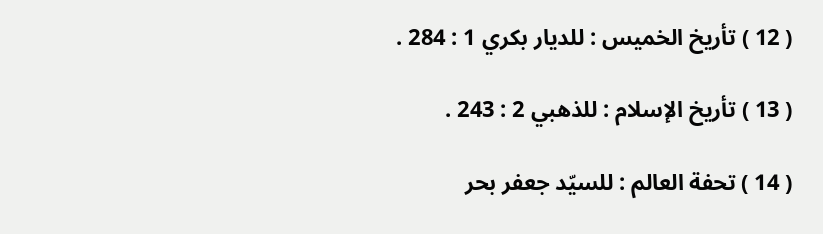( 12 ) تأريخ الخميس : للديار بكري 1 : 284 .

( 13 ) تأريخ الإسلام : للذهبي 2 : 243 .

( 14 ) تحفة العالم : للسيّد جعفر بحر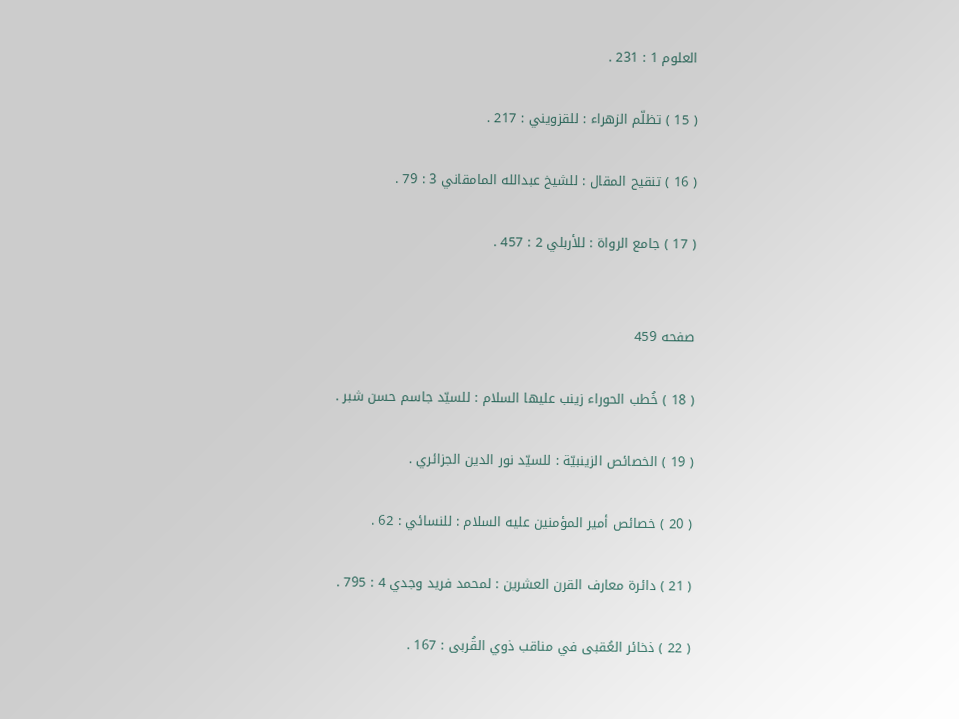العلوم 1 : 231 .

( 15 ) تظلّم الزهراء : للقزويني : 217 .

( 16 ) تنقيح المقال : للشيخ عبدالله المامقاني 3 : 79 .

( 17 ) جامع الرواة : للأربلي 2 : 457 .


صفحه 459

( 18 ) خُطب الحوراء زينب عليها السلام : للسيّد جاسم حسن شبر .

( 19 ) الخصائص الزينبيّة : للسيّد نور الدين الجزائري .

( 20 ) خصائص أمير المؤمنين عليه السلام : للنسائي : 62 .

( 21 ) دائرة معارف القرن العشرين : لمحمد فريد وجدي 4 : 795 .

( 22 ) ذخائر العُقبى في مناقب ذوي القُربى : 167 .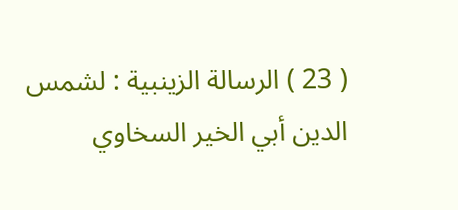( 23 ) الرسالة الزينبية : لشمس الدين أبي الخير السخاوي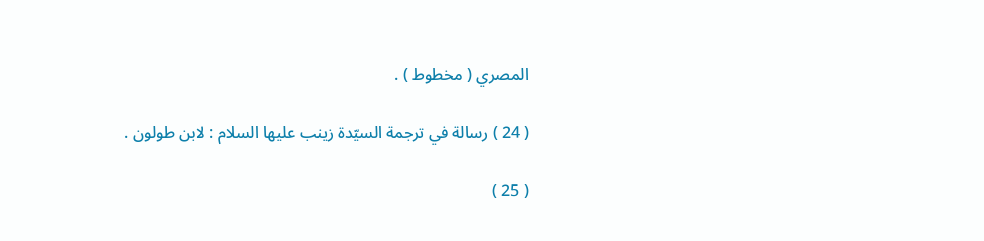المصري ( مخطوط ) .

( 24 ) رسالة في ترجمة السيّدة زينب عليها السلام : لابن طولون .

( 25 )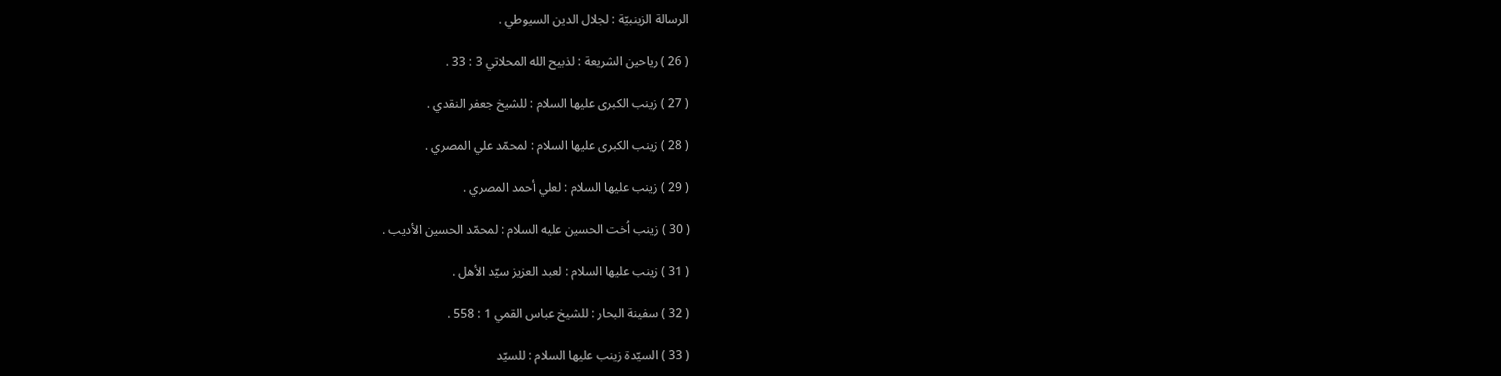الرسالة الزينبيّة : لجلال الدين السيوطي .

( 26 ) رياحين الشريعة : لذبيح الله المحلاتي 3 : 33 .

( 27 ) زينب الكبرى عليها السلام : للشيخ جعفر النقدي .

( 28 ) زينب الكبرى عليها السلام : لمحمّد علي المصري .

( 29 ) زينب عليها السلام : لعلي أحمد المصري .

( 30 ) زينب اُخت الحسين عليه السلام : لمحمّد الحسين الأديب .

( 31 ) زينب عليها السلام : لعبد العزيز سيّد الأهل .

( 32 ) سفينة البحار : للشيخ عباس القمي 1 : 558 .

( 33 ) السيّدة زينب عليها السلام : للسيّد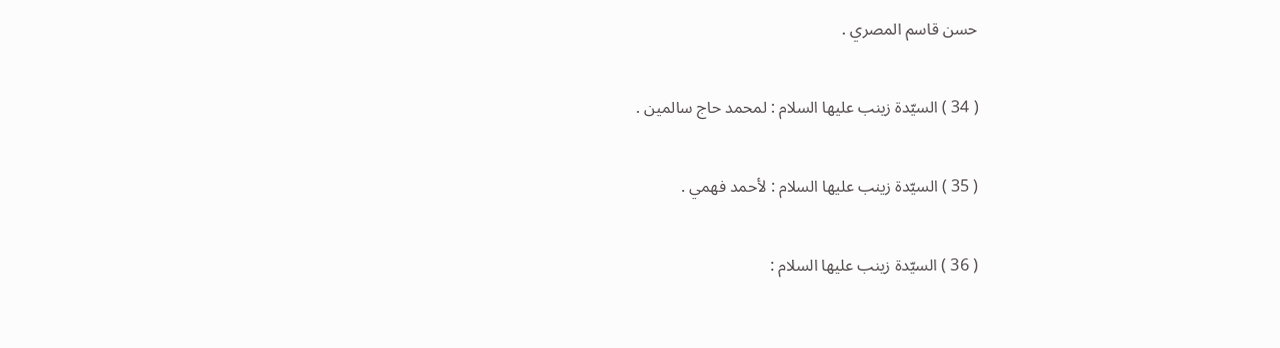حسن قاسم المصري .

( 34 ) السيّدة زينب عليها السلام : لمحمد حاج سالمين .

( 35 ) السيّدة زينب عليها السلام : لأحمد فهمي .

( 36 ) السيّدة زينب عليها السلام :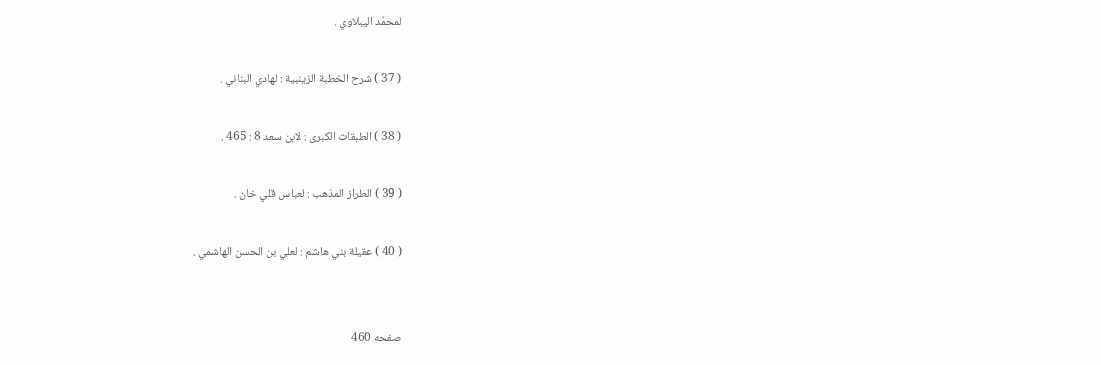لمحمّد اليبلاوي .

( 37 ) شرح الخطبة الزينبية : لهادي البناني .

( 38 ) الطبقات الكبرى : لابن سعد 8 : 465 .

( 39 ) الطراز المذهب : لعباس قلي خان .

( 40 ) عقيلة بني هاشم : لعلي بن الحسن الهاشمي .


صفحه 460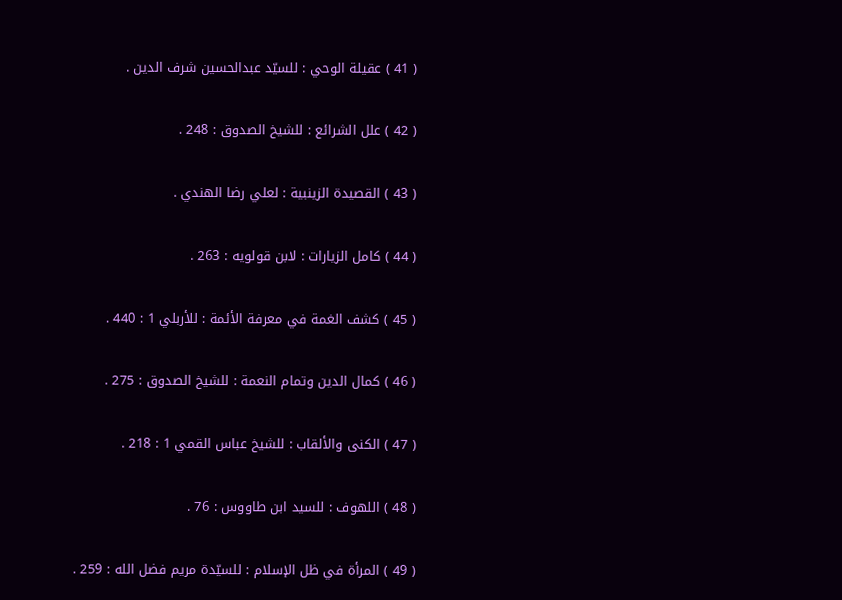( 41 ) عقيلة الوحي : للسيّد عبدالحسين شرف الدين .

( 42 ) علل الشرائع : للشيخ الصدوق : 248 .

( 43 ) القصيدة الزينبية : لعلي رضا الهندي .

( 44 ) كامل الزيارات : لابن قولويه : 263 .

( 45 ) كشف الغمة في معرفة الأئمة : للأربلي 1 : 440 .

( 46 ) كمال الدين وتمام النعمة : للشيخ الصدوق : 275 .

( 47 ) الكنى والألقاب : للشيخ عباس القمي 1 : 218 .

( 48 ) اللهوف : للسيد ابن طاووس : 76 .

( 49 ) المرأة في ظل الإسلام : للسيّدة مريم فضل الله : 259 .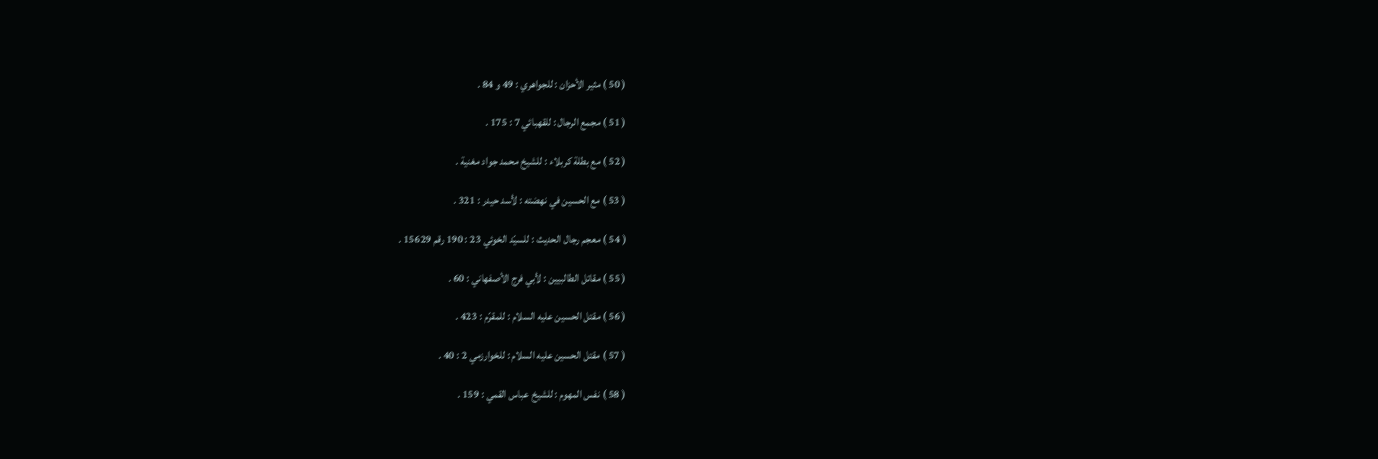( 50 ) مثير الأحزان : للجواهري : 49 و 84 .

( 51 ) مجمع الرجال : للقهبائي 7 : 175 .

( 52 ) مع بطلة كربلاء : للشيخ محمد جواد مغنية .

( 53 ) مع الحسين في نهضته : لأسد حيدر : 321 .

( 54 ) معجم رجال الحديث : للسيّد الخوئي 23 : 190 رقم 15629 .

( 55 ) مقاتل الطالبيين : لأبي فرج الأصفهاني : 60 .

( 56 ) مقتل الحسين عليه السلام : للمقرّم : 423 .

( 57 ) مقتل الحسين عليه السلام : للخوارزمي 2 : 40 .

( 58 ) نفس المهوم : للشيخ عباس القمي : 159 .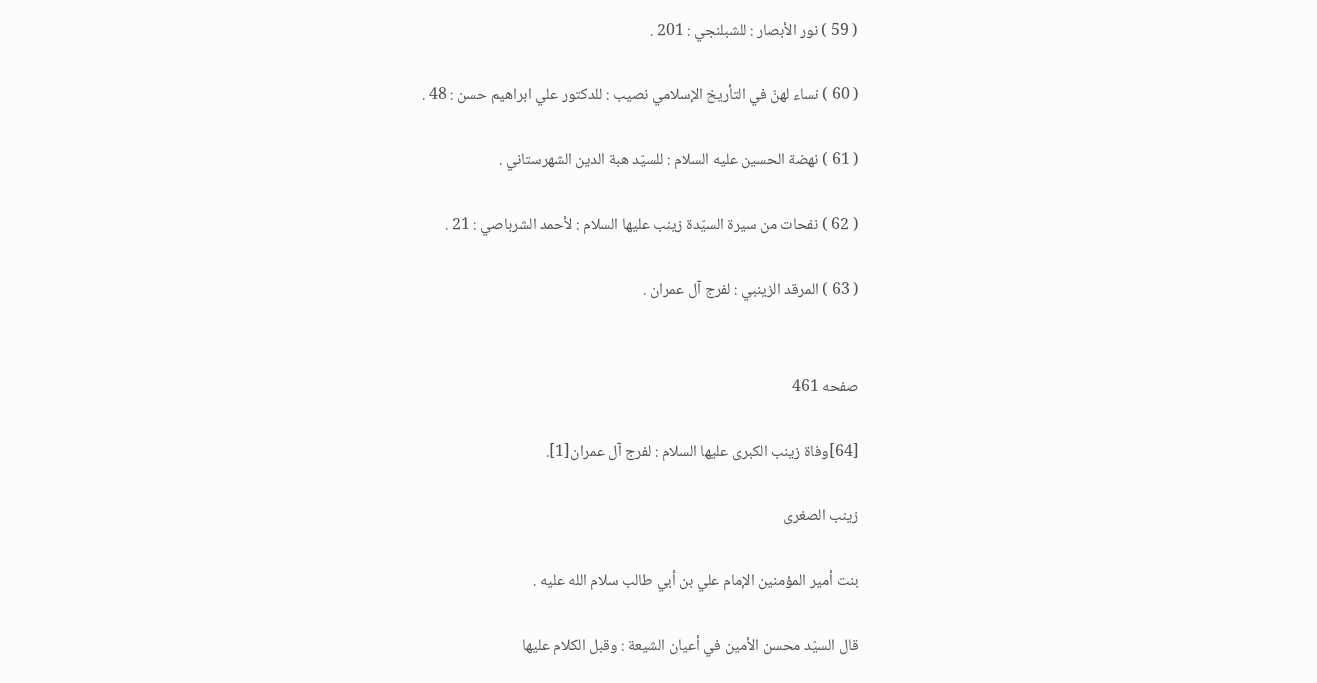( 59 ) نور الأبصار : للشبلنجي : 201 .

( 60 ) نساء لهنّ في التأريخ الإسلامي نصيب : للدكتور علي ابراهيم حسن : 48 .

( 61 ) نهضة الحسين عليه السلام : للسيّد هبة الدين الشهرستاني .

( 62 ) نفحات من سيرة السيّدة زينب عليها السلام : لأحمد الشرباصي : 21 .

( 63 ) المرقد الزينبي : لفرج آل عمران .


صفحه 461

[64]وفاة زينب الكبرى عليها السلام : لفرج آل عمران[1].

زينب الصغرى

بنت أمير المؤمنين الإمام علي بن أبي طالب سلام الله عليه .

قال السيّد محسن الأمين في أعيان الشيعة : وقبل الكلام عليها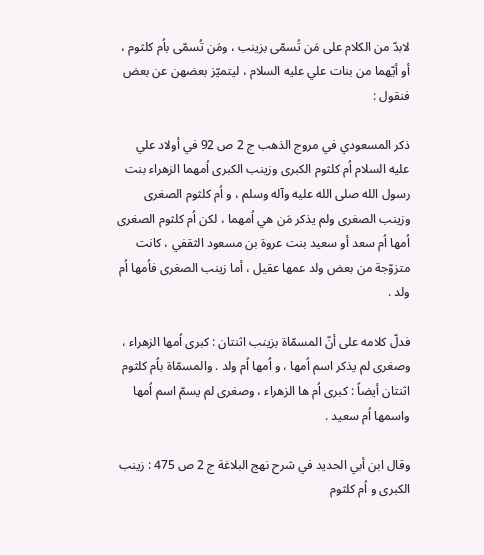لابدّ من الكلام على مَن تُسمّى بزينب ، ومَن تُسمّى باُم كلثوم ، أو أيّهما من بنات علي عليه السلام ، ليتميّز بعضهن عن بعض فنقول :

ذكر المسعودي في مروج الذهب ج 2 ص 92 في أولاد علي عليه السلام اُم كلثوم الكبرى وزينب الكبرى اُمهما الزهراء بنت رسول الله صلى الله عليه وآله وسلم ، و اُم كلثوم الصغرى وزينب الصغرى ولم يذكر مَن هي اُمهما ، لكن اُم كلثوم الصغرى اُمها اُم سعد أو سعيد بنت عروة بن مسعود الثقفي ، كانت متزوّجة من بعض ولد عمها عقيل ، أما زينب الصغرى فاُمها اُم ولد .

فدلّ كلامه على أنّ المسمّاة بزينب اثنتان : كبرى اُمها الزهراء ، وصغرى لم يذكر اسم اُمها ، و اُمها اُم ولد . والمسمّاة باُم كلثوم اثنتان أيضاً : كبرى اُم ها الزهراء ، وصغرى لم يسمّ اسم اُمها واسمها اُم سعيد .

وقال ابن أبي الحديد في شرح نهج البلاغة ج 2 ص 475 : زينب الكبرى و اُم كلثوم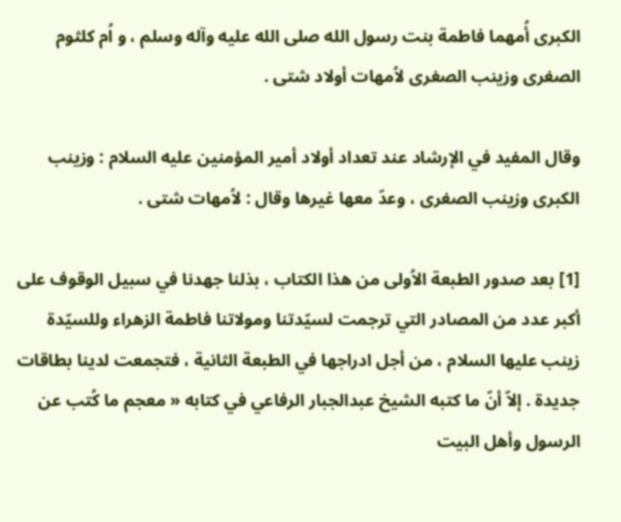الكبرى أُمهما فاطمة بنت رسول الله صلى الله عليه وآله وسلم ، و اُم كلثوم الصغرى وزينب الصغرى لاُمهات أولاد شتى .

وقال المفيد في الإرشاد عند تعداد أولاد أمير المؤمنين عليه السلام : وزينب الكبرى وزينب الصغرى ، وعدّ معها غيرها وقال : لاُمهات شتى .

[1] بعد صدور الطبعة الاُولى من هذا الكتاب ، بذلنا جهدنا في سبيل الوقوف على أكبر عدد من المصادر التي ترجمت لسيّدتنا ومولاتنا فاطمة الزهراء وللسيّدة زينب عليها السلام ، من أجل ادراجها في الطبعة الثانية ، فتجمعت لدينا بطاقات جديدة . إلاّ أنّ ما كتبه الشيخ عبدالجبار الرفاعي في كتابه « معجم ما كُتب عن الرسول وأهل البيت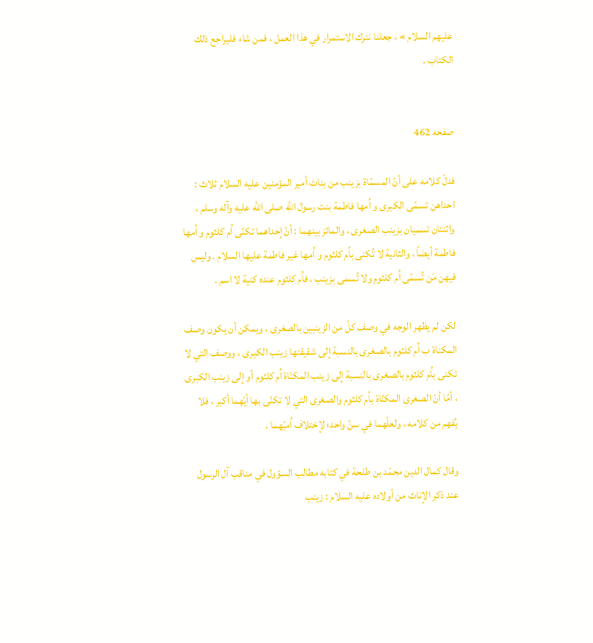عليهم السلام » ، جعلنا نترك الاستمرار في هذا العمل ، فمن شاء فليراجع ذلك الكتاب .


صفحه 462

فدلّ كلامه على أنّ المسمّاة بزينب من بنات أمير المؤمنين عليه السلام ثلاث : احداهن تسمّى الكبرى و اُمها فاطمة بنت رسول الله صلى الله عليه وآله وسلم ، واثنتان تسميان بزينب الصغرى ، والمائز بينهما : أنّ إحداهما تكنّى اُم كلثوم و اُمها فاطمة أيضاً ، والثانية لا تُكنى باُم كلثوم و اُمها غير فاطمة عليها السلام . وليس فيهن مَن تُسمّى اُم كلثوم ولا تُسمى بزينب ، فاُم كلثوم عنده كنية لا اسم .

لكن لم يظهر الوجه في وصف كلّ من الزينبين بالصغرى ، ويمكن أن يكون وصف المكناة ب اُم كلثوم بالصغرى بالنسبة إلى شقيقتها زينب الكبرى ، ووصف التي لا تكنى باُم كلثوم بالصغرى بالنسبة إلى زينب المكنّاة اُم كلثوم أو إلى زينب الكبرى ، أمّا أنّ الصغرى المكنّاة باُم كلثوم والصغرى التي لا تكنّى بها أيّهما أكبر ، فلا يُفهم من كلامه ، ولعلّهما في سنّ واحد؛ لإختلاف اُميّهما .

وقال كمال الدين محمّد بن طلحة في كتابه مطالب السؤول في مناقب آل الرسول عند ذكر الإناث من أولاده عليه السلام : زينب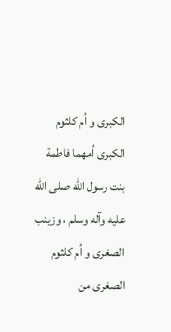الكبرى و اُم كلثوم الكبرى اُمهما فاطمة بنت رسول الله صلى الله عليه وآله وسلم ، وزينب الصغرى و اُم كلثوم الصغرى من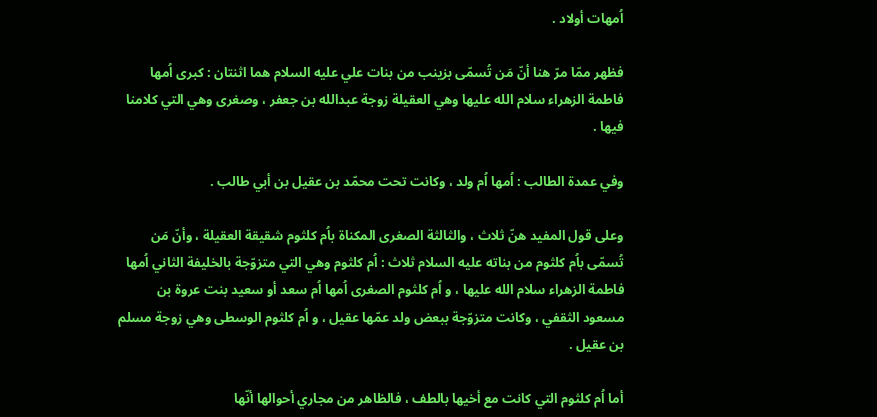اُمهات أولاد .

فظهر ممّا مرّ هنا أنّ مَن تُسمّى بزينب من بنات علي عليه السلام هما اثنتان : كبرى اُمها فاطمة الزهراء سلام الله عليها وهي العقيلة زوجة عبدالله بن جعفر ، وصغرى وهي التي كلامنا فيها .

وفي عمدة الطالب : اُمها اُم ولد ، وكانت تحت محمّد بن عقيل بن أبي طالب .

وعلى قول المفيد هنّ ثلاث ، والثالثة الصغرى المكناة باُم كلثوم شقيقة العقيلة ، وأنّ مَن تُسمّى باُم كلثوم من بناته عليه السلام ثلاث : اُم كلثوم وهي التي متزوّجة بالخليفة الثاني اُمها فاطمة الزهراء سلام الله عليها ، و اُم كلثوم الصغرى اُمها اُم سعد أو سعيد بنت عروة بن مسعود الثقفي ، وكانت متزوّجة ببعض ولد عمّها عقيل ، و اُم كلثوم الوسطى وهي زوجة مسلم بن عقيل .

أما اُم كلثوم التي كانت مع أخيها بالطف ، فالظاهر من مجاري أحوالها أنّها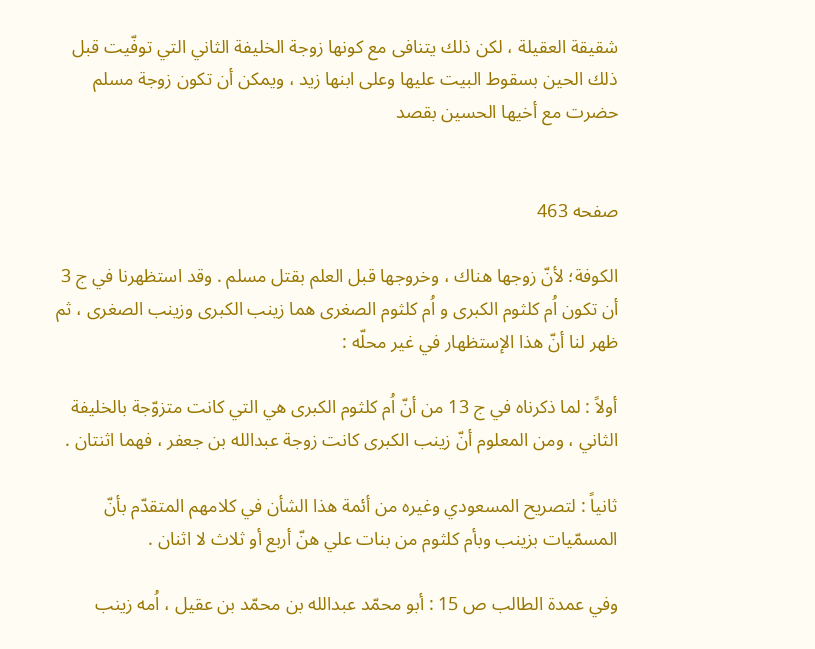شقيقة العقيلة ، لكن ذلك يتنافى مع كونها زوجة الخليفة الثاني التي توفّيت قبل ذلك الحين بسقوط البيت عليها وعلى ابنها زيد ، ويمكن أن تكون زوجة مسلم حضرت مع أخيها الحسين بقصد


صفحه 463

الكوفة؛ لأنّ زوجها هناك ، وخروجها قبل العلم بقتل مسلم . وقد استظهرنا في ج 3 أن تكون اُم كلثوم الكبرى و اُم كلثوم الصغرى هما زينب الكبرى وزينب الصغرى ، ثم ظهر لنا أنّ هذا الإستظهار في غير محلّه :

أولاً : لما ذكرناه في ج 13 من أنّ اُم كلثوم الكبرى هي التي كانت متزوّجة بالخليفة الثاني ، ومن المعلوم أنّ زينب الكبرى كانت زوجة عبدالله بن جعفر ، فهما اثنتان .

ثانياً : لتصريح المسعودي وغيره من أئمة هذا الشأن في كلامهم المتقدّم بأنّ المسمّيات بزينب وبأم كلثوم من بنات علي هنّ أربع أو ثلاث لا اثنان .

وفي عمدة الطالب ص 15 : أبو محمّد عبدالله بن محمّد بن عقيل ، اُمه زينب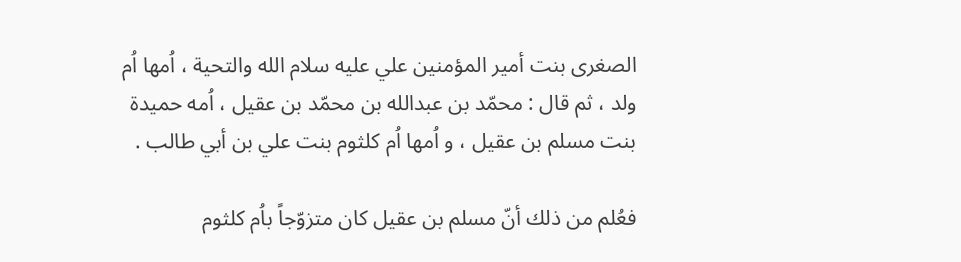الصغرى بنت أمير المؤمنين علي عليه سلام الله والتحية ، اُمها اُم ولد ، ثم قال : محمّد بن عبدالله بن محمّد بن عقيل ، اُمه حميدة بنت مسلم بن عقيل ، و اُمها اُم كلثوم بنت علي بن أبي طالب .

فعُلم من ذلك أنّ مسلم بن عقيل كان متزوّجاً باُم كلثوم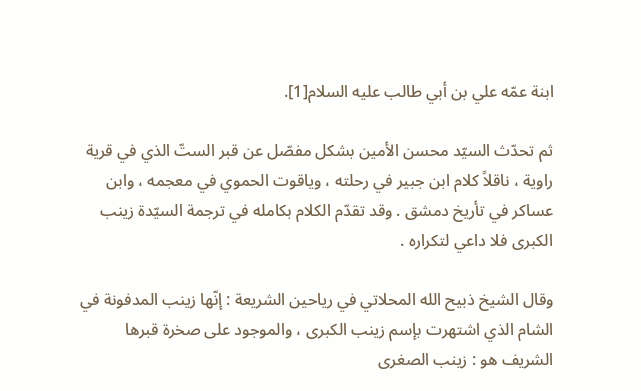ابنة عمّه علي بن أبي طالب عليه السلام[1].

ثم تحدّث السيّد محسن الأمين بشكل مفصّل عن قبر الستّ الذي في قرية راوية ، ناقلاً كلام ابن جبير في رحلته ، وياقوت الحموي في معجمه ، وابن عساكر في تأريخ دمشق . وقد تقدّم الكلام بكامله في ترجمة السيّدة زينب الكبرى فلا داعي لتكراره .

وقال الشيخ ذبيح الله المحلاتي في رياحين الشريعة : إنّها زينب المدفونة في الشام الذي اشتهرت بإسم زينب الكبرى ، والموجود على صخرة قبرها الشريف هو : زينب الصغرى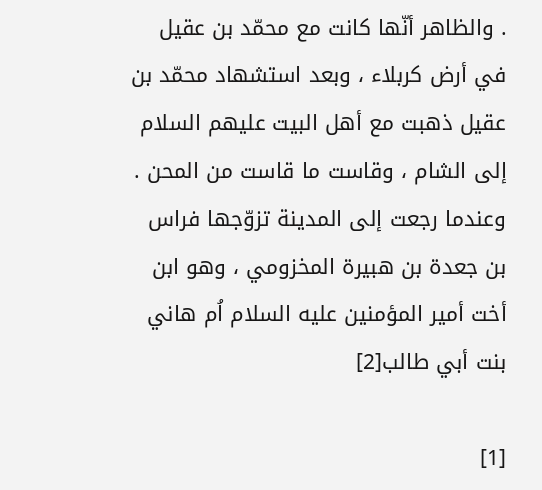. والظاهر أنّها كانت مع محمّد بن عقيل في أرض كربلاء ، وبعد استشهاد محمّد بن عقيل ذهبت مع أهل البيت عليهم السلام إلى الشام ، وقاست ما قاست من المحن . وعندما رجعت إلى المدينة تزوّجها فراس بن جعدة بن هبيرة المخزومي ، وهو ابن أخت أمير المؤمنين عليه السلام اُم هاني بنت أبي طالب[2]

[1]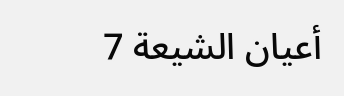أعيان الشيعة 7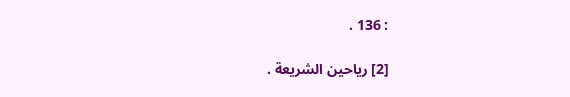: 136 .

[2] رياحين الشريعة .